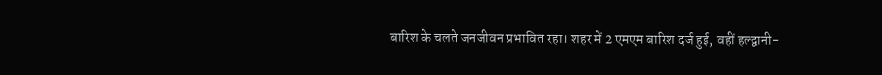बारिश के चलते जनजीवन प्रभावित रहा। शहर में 2 एमएम बारिश दर्ज हुई, वहीं हल्द्वानी-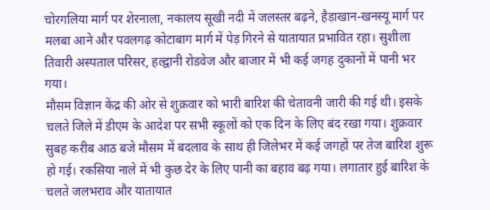चोरगलिया मार्ग पर शेरनाला, नकालय सूखी नदी में जलस्तर बढ़ने, हैड़ाखान-खनस्यू मार्ग पर मलबा आने और पवलगढ़ कोटाबाग मार्ग में पेड़ गिरने से यातायात प्रभावित रहा। सुशीला तिवारी अस्पताल परिसर, हल्द्वानी रोडवेज और बाजार में भी कई जगह दुकानों में पानी भर गया।
मौसम विज्ञान केंद्र की ओर से शुक्रवार को भारी बारिश की चेतावनी जारी की गई थी। इसके चलते जिले में डीएम के आदेश पर सभी स्कूलों को एक दिन के लिए बंद रखा गया। शुक्रवार सुबह करीब आठ बजे मौसम में बदलाव के साथ ही जिलेभर में कई जगहों पर तेज बारिश शुरू हो गई। रकसिया नाले में भी कुछ देर के लिए पानी का बहाव बढ़ गया। लगातार हुई बारिश के चलते जलभराव और यातायात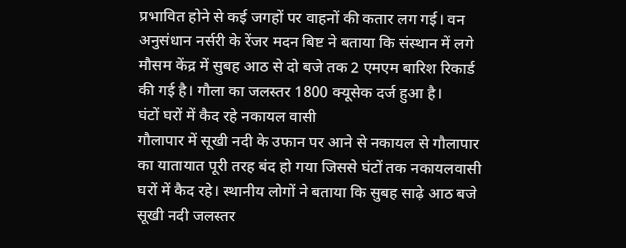प्रभावित होने से कई जगहों पर वाहनों की कतार लग गई। वन अनुसंधान नर्सरी के रेंजर मदन बिष्ट ने बताया कि संस्थान में लगे मौसम केंद्र में सुबह आठ से दो बजे तक 2 एमएम बारिश रिकार्ड की गई है। गौला का जलस्तर 1800 क्यूसेक दर्ज हुआ है।
घंटों घरों में कैद रहे नकायल वासी
गौलापार में सूखी नदी के उफान पर आने से नकायल से गौलापार का यातायात पूरी तरह बंद हो गया जिससे घंटों तक नकायलवासी घरों में कैद रहे। स्थानीय लोगों ने बताया कि सुबह साढ़े आठ बजे सूखी नदी जलस्तर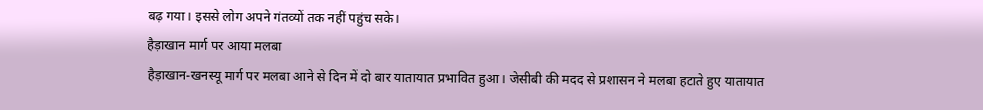बढ़ गया। इससे लोग अपने गंतव्यों तक नहीं पहुंच सके।
हैड़ाखान मार्ग पर आया मलबा
हैड़ाखान-खनस्यू मार्ग पर मलबा आने से दिन में दो बार यातायात प्रभावित हुआ। जेसीबी की मदद से प्रशासन ने मलबा हटाते हुए यातायात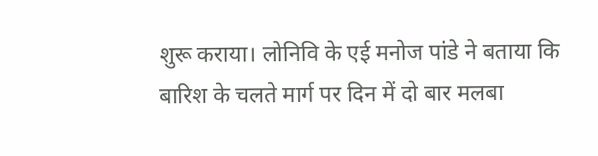शुरू कराया। लोनिवि के एई मनोज पांडे ने बताया कि बारिश के चलते मार्ग पर दिन में दो बार मलबा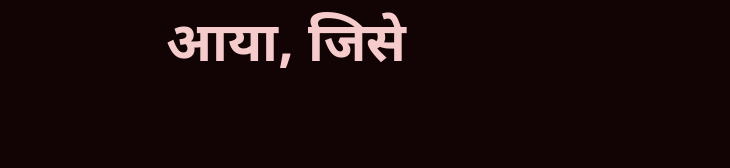आया, जिसे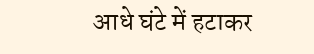आधे घंटे में हटाकर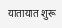यातायात शुरू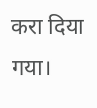करा दिया गया।